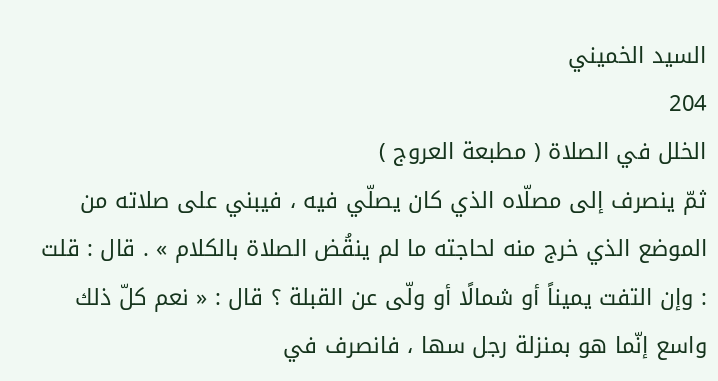السيد الخميني
204
الخلل في الصلاة ( مطبعة العروج )
ثمّ ينصرف إلى مصلّاه الذي كان يصلّي فيه ، فيبني على صلاته من الموضع الذي خرج منه لحاجته ما لم ينقُض الصلاة بالكلام » . قال : قلت : وإن التفت يميناً أو شمالًا أو ولّى عن القبلة ؟ قال : « نعم كلّ ذلك واسع إنّما هو بمنزلة رجل سها ، فانصرف في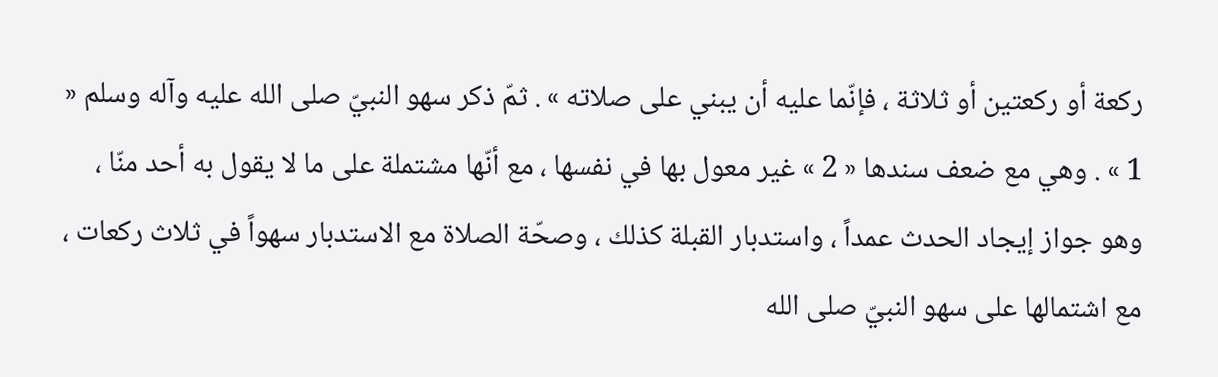ركعة أو ركعتين أو ثلاثة ، فإنّما عليه أن يبني على صلاته » . ثمّ ذكر سهو النبيّ صلى الله عليه وآله وسلم « 1 » . وهي مع ضعف سندها « 2 » غير معول بها في نفسها ، مع أنّها مشتملة على ما لا يقول به أحد منّا ، وهو جواز إيجاد الحدث عمداً ، واستدبار القبلة كذلك ، وصحّة الصلاة مع الاستدبار سهواً في ثلاث ركعات ، مع اشتمالها على سهو النبيّ صلى الله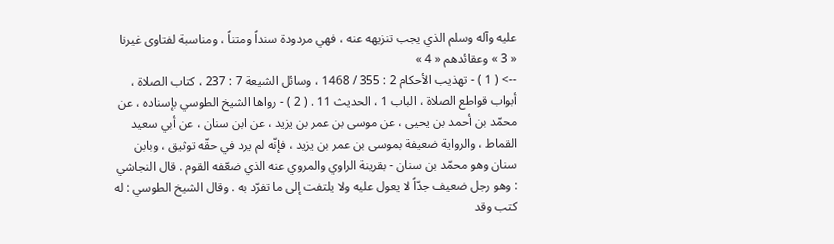عليه وآله وسلم الذي يجب تنزيهه عنه ، فهي مردودة سنداً ومتناً ، ومناسبة لفتاوى غيرنا « 3 » وعقائدهم « 4 »
--> ( 1 ) - تهذيب الأحكام 2 : 355 / 1468 ، وسائل الشيعة 7 : 237 ، كتاب الصلاة ، أبواب قواطع الصلاة ، الباب 1 ، الحديث 11 . ( 2 ) - رواها الشيخ الطوسي بإسناده ، عن محمّد بن أحمد بن يحيى ، عن موسى بن عمر بن يزيد ، عن ابن سنان ، عن أبي سعيد القماط ، والرواية ضعيفة بموسى بن عمر بن يزيد ، فإنّه لم يرد في حقّه توثيق ، وبابن سنان وهو محمّد بن سنان - بقرينة الراوي والمروي عنه الذي ضعّفه القوم . قال النجاشي : وهو رجل ضعيف جدّاً لا يعول عليه ولا يلتفت إلى ما تفرّد به . وقال الشيخ الطوسي : له كتب وقد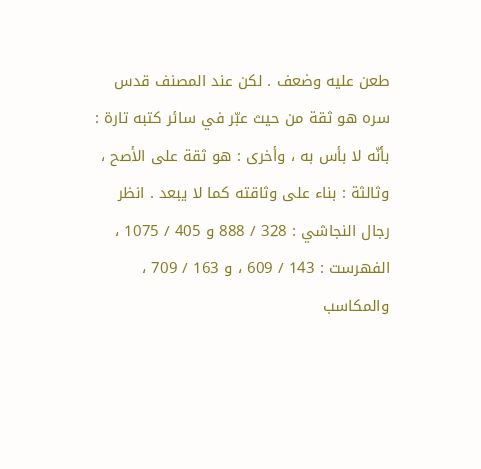طعن عليه وضعف . لكن عند المصنف قدس سره هو ثقة من حيث عبّر في سائر كتبه تارة : بأنّه لا بأس به ، وأخرى : هو ثقة على الأصح ، وثالثة : بناء على وثاقته كما لا يبعد . انظر رجال النجاشي : 328 / 888 و 405 / 1075 ، الفهرست : 143 / 609 ، و 163 / 709 ، والمكاسب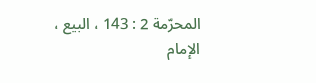المحرّمة 2 : 143 ، البيع ، الإمام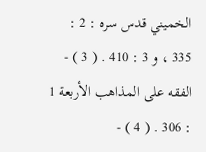الخميني قدس سره : 2 : 335 ، و 3 : 410 . ( 3 ) - الفقه على المذاهب الأربعة 1 : 306 . ( 4 ) -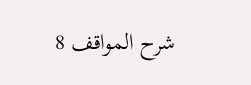شرح المواقف 8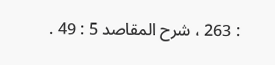: 263 ، شرح المقاصد 5 : 49 .